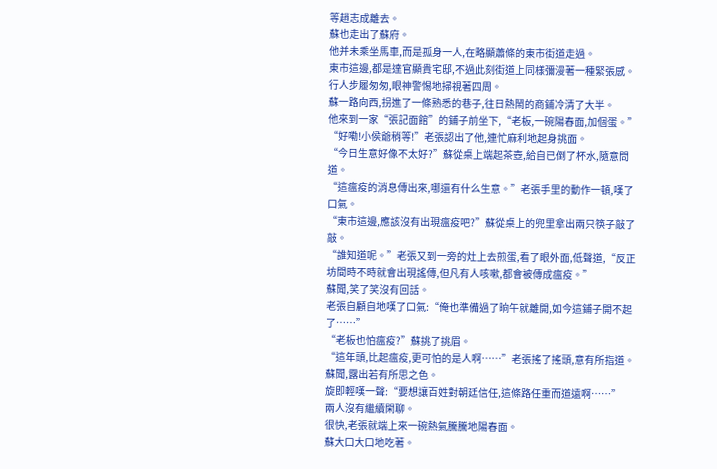等趙志成離去。
蘇也走出了蘇府。
他并未乘坐馬車,而是孤身一人,在略顯蕭條的東市街道走過。
東市這邊,都是達官顯貴宅邸,不過此刻街道上同樣彌漫著一種緊張感。
行人步履匆匆,眼神警惕地掃視著四周。
蘇一路向西,拐進了一條熟悉的巷子,往日熱鬧的商鋪冷清了大半。
他來到一家“張記面館”的鋪子前坐下,“老板,一碗陽春面,加個蛋。”
“好嘞!小侯爺稍等!”老張認出了他,連忙麻利地起身挑面。
“今日生意好像不太好?”蘇從桌上端起茶壺,給自已倒了杯水,隨意問道。
“這瘟疫的消息傳出來,哪還有什么生意。”老張手里的動作一頓,嘆了口氣。
“東市這邊,應該沒有出現瘟疫吧?”蘇從桌上的兜里拿出兩只筷子敲了敲。
“誰知道呢。”老張又到一旁的灶上去煎蛋,看了眼外面,低聲道,“反正坊間時不時就會出現謠傳,但凡有人咳嗽,都會被傳成瘟疫。”
蘇聞,笑了笑沒有回話。
老張自顧自地嘆了口氣:“俺也準備過了晌午就離開,如今這鋪子開不起了……”
“老板也怕瘟疫?”蘇挑了挑眉。
“這年頭,比起瘟疫,更可怕的是人啊……”老張搖了搖頭,意有所指道。
蘇聞,露出若有所思之色。
旋即輕嘆一聲:“要想讓百姓對朝廷信任,這條路任重而道遠啊……”
兩人沒有繼續閑聊。
很快,老張就端上來一碗熱氣騰騰地陽春面。
蘇大口大口地吃著。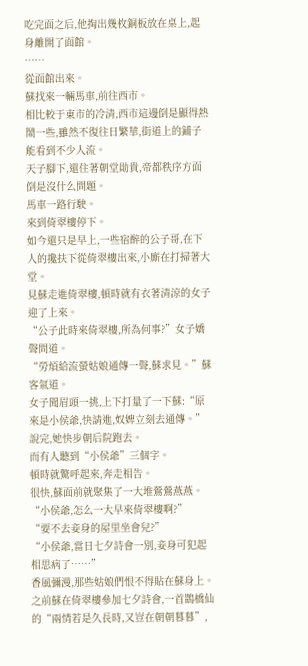吃完面之后,他掏出幾枚銅板放在桌上,起身離開了面館。
……
從面館出來。
蘇找來一輛馬車,前往西市。
相比較于東市的冷清,西市這邊倒是顯得熱鬧一些,雖然不復往日繁華,街道上的鋪子能看到不少人流。
天子腳下,還住著朝堂勛貴,帝都秩序方面倒是沒什么問題。
馬車一路行駛。
來到倚翠樓停下。
如今還只是早上,一些宿醉的公子哥,在下人的攙扶下從倚翠樓出來,小廝在打掃著大堂。
見蘇走進倚翠樓,頓時就有衣著清涼的女子迎了上來。
“公子此時來倚翠樓,所為何事?”女子嬌聲問道。
“勞煩給流螢姑娘通傳一聲,蘇求見。”蘇客氣道。
女子聞眉頭一挑,上下打量了一下蘇:“原來是小侯爺,快請進,奴婢立刻去通傳。”
說完,她快步朝后院跑去。
而有人聽到“小侯爺”三個字。
頓時就驚呼起來,奔走相告。
很快,蘇面前就聚集了一大堆鶯鶯燕燕。
“小侯爺,怎么一大早來倚翠樓啊?”
“要不去妾身的屋里坐會兒?”
“小侯爺,當日七夕詩會一別,妾身可犯起相思病了……”
香風彌漫,那些姑娘們恨不得貼在蘇身上。
之前蘇在倚翠樓參加七夕詩會,一首鵲橋仙的“兩情若是久長時,又豈在朝朝暮暮”,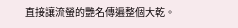直接讓流螢的艷名傳遍整個大乾。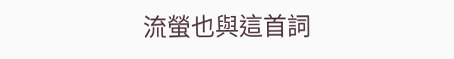流螢也與這首詞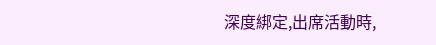深度綁定,出席活動時,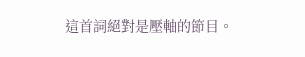這首詞絕對是壓軸的節目。